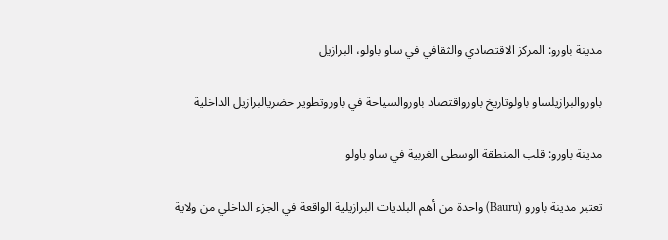مدينة باورو: المركز الاقتصادي والثقافي في ساو باولو، البرازيل

باوروالبرازيلساو باولوتاريخ باورواقتصاد باوروالسياحة في باوروتطوير حضريالبرازيل الداخلية

مدينة باورو: قلب المنطقة الوسطى الغربية في ساو باولو

تعتبر مدينة باورو (Bauru) واحدة من أهم البلديات البرازيلية الواقعة في الجزء الداخلي من ولاية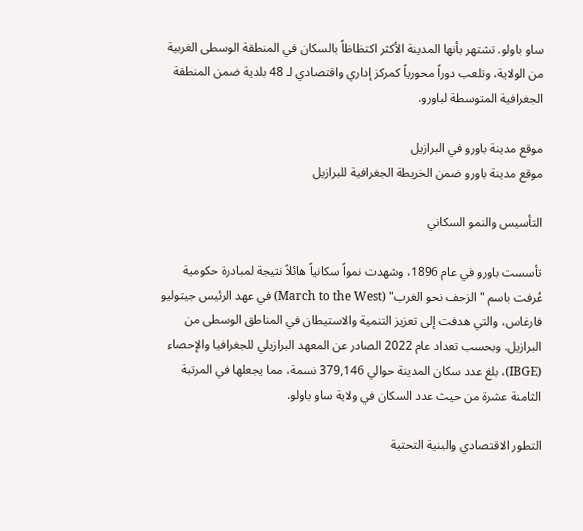ساو باولو. تشتهر بأنها المدينة الأكثر اكتظاظاً بالسكان في المنطقة الوسطى الغربية من الولاية، وتلعب دوراً محورياً كمركز إداري واقتصادي لـ 48 بلدية ضمن المنطقة الجغرافية المتوسطة لباورو.

موقع مدينة باورو في البرازيل
موقع مدينة باورو ضمن الخريطة الجغرافية للبرازيل

التأسيس والنمو السكاني

تأسست باورو في عام 1896، وشهدت نمواً سكانياً هائلاً نتيجة لمبادرة حكومية عُرفت باسم "الزحف نحو الغرب" (March to the West) في عهد الرئيس جيتوليو فارغاس، والتي هدفت إلى تعزيز التنمية والاستيطان في المناطق الوسطى من البرازيل. وبحسب تعداد عام 2022 الصادر عن المعهد البرازيلي للجغرافيا والإحصاء (IBGE)، بلغ عدد سكان المدينة حوالي 379,146 نسمة، مما يجعلها في المرتبة الثامنة عشرة من حيث عدد السكان في ولاية ساو باولو.

التطور الاقتصادي والبنية التحتية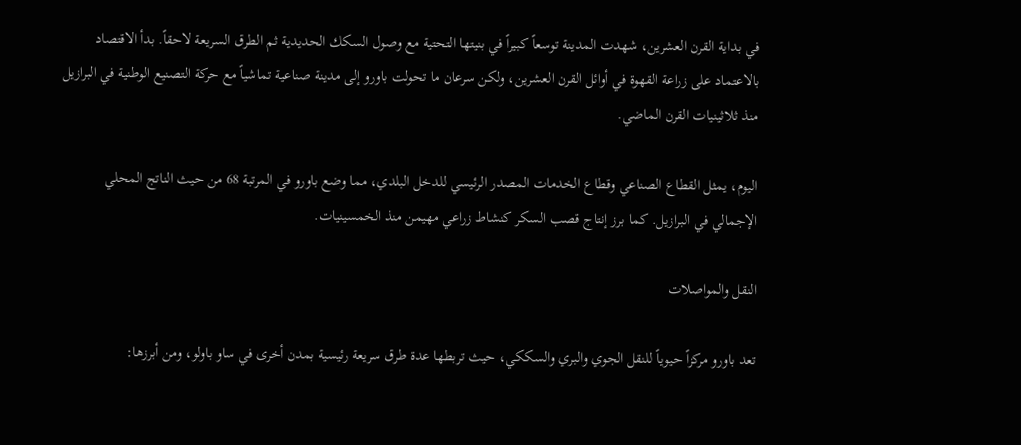في بداية القرن العشرين، شهدت المدينة توسعاً كبيراً في بنيتها التحتية مع وصول السكك الحديدية ثم الطرق السريعة لاحقاً. بدأ الاقتصاد بالاعتماد على زراعة القهوة في أوائل القرن العشرين، ولكن سرعان ما تحولت باورو إلى مدينة صناعية تماشياً مع حركة التصنيع الوطنية في البرازيل منذ ثلاثينيات القرن الماضي.

اليوم، يمثل القطاع الصناعي وقطاع الخدمات المصدر الرئيسي للدخل البلدي، مما وضع باورو في المرتبة 68 من حيث الناتج المحلي الإجمالي في البرازيل. كما برز إنتاج قصب السكر كنشاط زراعي مهيمن منذ الخمسينيات.

النقل والمواصلات

تعد باورو مركزاً حيوياً للنقل الجوي والبري والسككي، حيث تربطها عدة طرق سريعة رئيسية بمدن أخرى في ساو باولو، ومن أبرزها: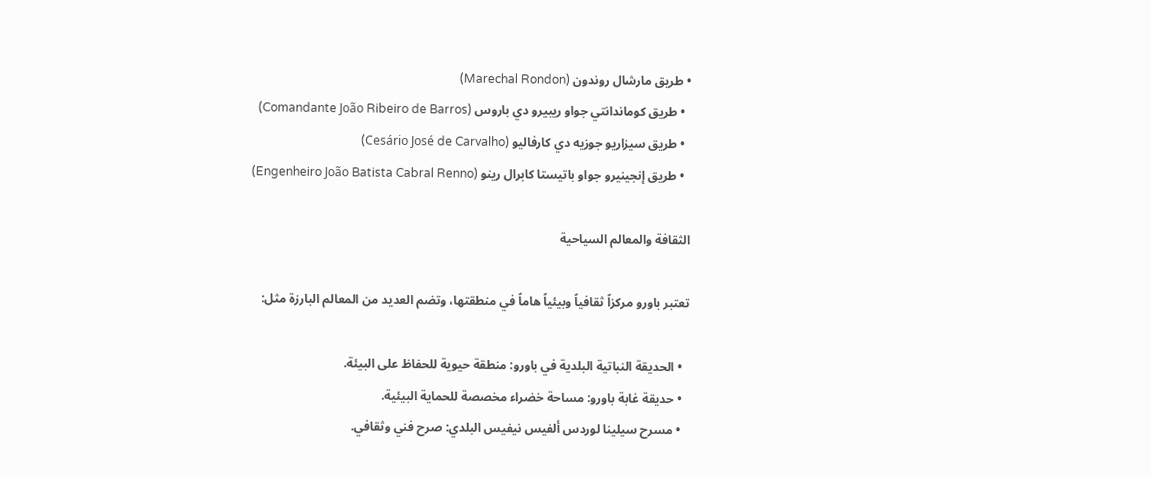• طريق مارشال روندون (Marechal Rondon)
  • طريق كوماندانتي جواو ريبيرو دي باروس (Comandante João Ribeiro de Barros)
  • طريق سيزاريو جوزيه دي كارفاليو (Cesário José de Carvalho)
  • طريق إنجينيرو جواو باتيستا كابرال رينو (Engenheiro João Batista Cabral Renno)

الثقافة والمعالم السياحية

تعتبر باورو مركزاً ثقافياً وبيئياً هاماً في منطقتها، وتضم العديد من المعالم البارزة مثل:

  • الحديقة النباتية البلدية في باورو: منطقة حيوية للحفاظ على البيئة.
  • حديقة غابة باورو: مساحة خضراء مخصصة للحماية البيئية.
  • مسرح سيلينا لوردس ألفيس نيفيس البلدي: صرح فني وثقافي.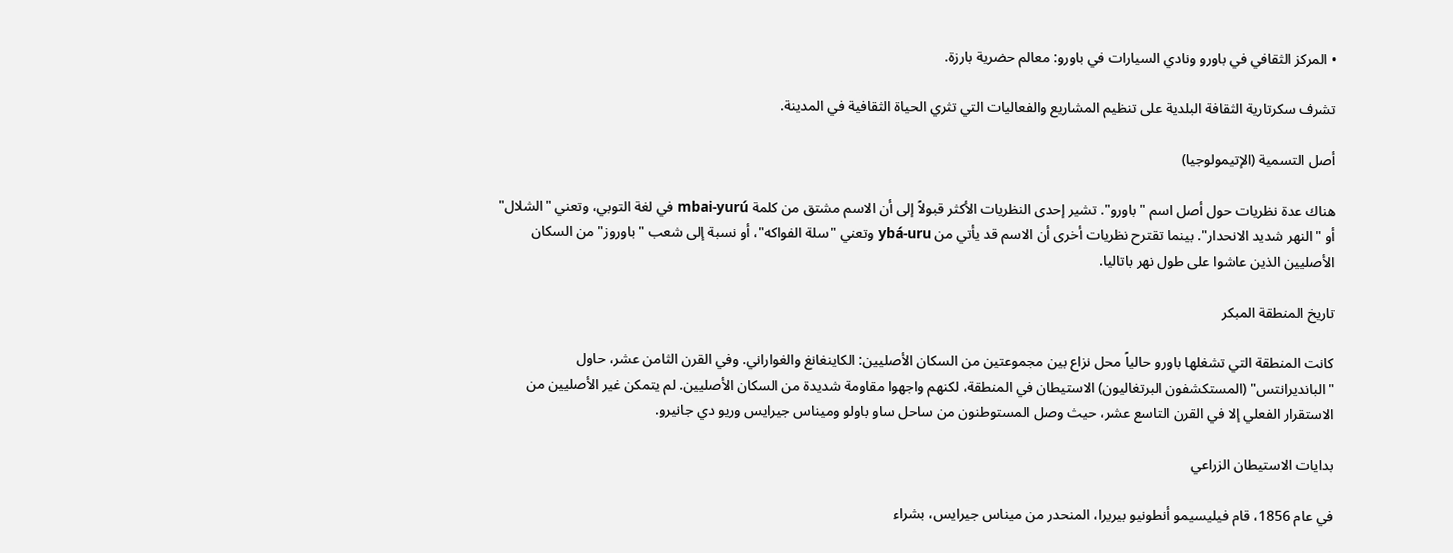• المركز الثقافي في باورو ونادي السيارات في باورو: معالم حضرية بارزة.

تشرف سكرتارية الثقافة البلدية على تنظيم المشاريع والفعاليات التي تثري الحياة الثقافية في المدينة.

أصل التسمية (الإتيمولوجيا)

هناك عدة نظريات حول أصل اسم "باورو". تشير إحدى النظريات الأكثر قبولاً إلى أن الاسم مشتق من كلمة mbai-yurú في لغة التوبي، وتعني "الشلال" أو "النهر شديد الانحدار". بينما تقترح نظريات أخرى أن الاسم قد يأتي من ybá-uru وتعني "سلة الفواكه"، أو نسبة إلى شعب "باوروز" من السكان الأصليين الذين عاشوا على طول نهر باتاليا.

تاريخ المنطقة المبكر

كانت المنطقة التي تشغلها باورو حالياً محل نزاع بين مجموعتين من السكان الأصليين: الكاينغانغ والغواراني. وفي القرن الثامن عشر، حاول "البانديرانتس" (المستكشفون البرتغاليون) الاستيطان في المنطقة، لكنهم واجهوا مقاومة شديدة من السكان الأصليين. لم يتمكن غير الأصليين من الاستقرار الفعلي إلا في القرن التاسع عشر، حيث وصل المستوطنون من ساحل ساو باولو وميناس جيرايس وريو دي جانيرو.

بدايات الاستيطان الزراعي

في عام 1856، قام فيليسيمو أنطونيو بيريرا، المنحدر من ميناس جيرايس، بشراء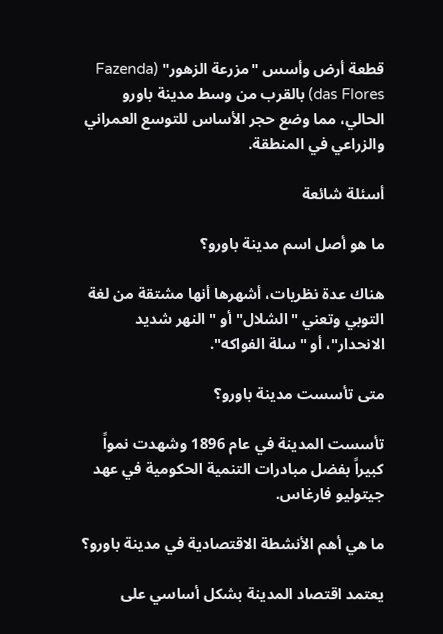قطعة أرض وأسس "مزرعة الزهور" (Fazenda das Flores) بالقرب من وسط مدينة باورو الحالي، مما وضع حجر الأساس للتوسع العمراني والزراعي في المنطقة.

أسئلة شائعة

ما هو أصل اسم مدينة باورو؟

هناك عدة نظريات، أشهرها أنها مشتقة من لغة التوبي وتعني "الشلال" أو "النهر شديد الانحدار"، أو "سلة الفواكه".

متى تأسست مدينة باورو؟

تأسست المدينة في عام 1896 وشهدت نمواً كبيراً بفضل مبادرات التنمية الحكومية في عهد جيتوليو فارغاس.

ما هي أهم الأنشطة الاقتصادية في مدينة باورو؟

يعتمد اقتصاد المدينة بشكل أساسي على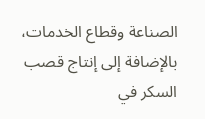الصناعة وقطاع الخدمات، بالإضافة إلى إنتاج قصب السكر في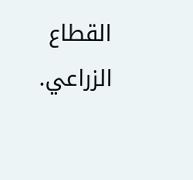القطاع الزراعي.